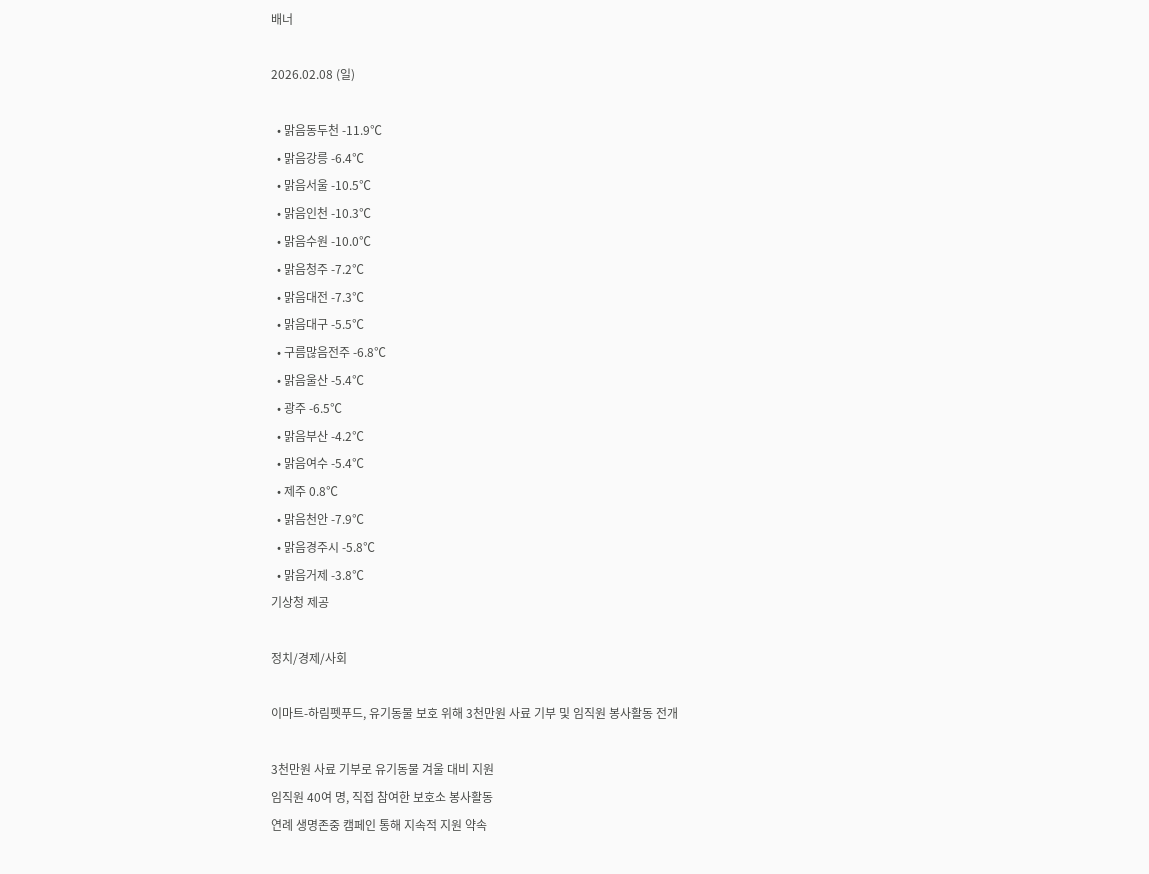배너

2026.02.08 (일)

  • 맑음동두천 -11.9℃
  • 맑음강릉 -6.4℃
  • 맑음서울 -10.5℃
  • 맑음인천 -10.3℃
  • 맑음수원 -10.0℃
  • 맑음청주 -7.2℃
  • 맑음대전 -7.3℃
  • 맑음대구 -5.5℃
  • 구름많음전주 -6.8℃
  • 맑음울산 -5.4℃
  • 광주 -6.5℃
  • 맑음부산 -4.2℃
  • 맑음여수 -5.4℃
  • 제주 0.8℃
  • 맑음천안 -7.9℃
  • 맑음경주시 -5.8℃
  • 맑음거제 -3.8℃
기상청 제공

정치/경제/사회

이마트-하림펫푸드, 유기동물 보호 위해 3천만원 사료 기부 및 임직원 봉사활동 전개

3천만원 사료 기부로 유기동물 겨울 대비 지원
임직원 40여 명, 직접 참여한 보호소 봉사활동
연례 생명존중 캠페인 통해 지속적 지원 약속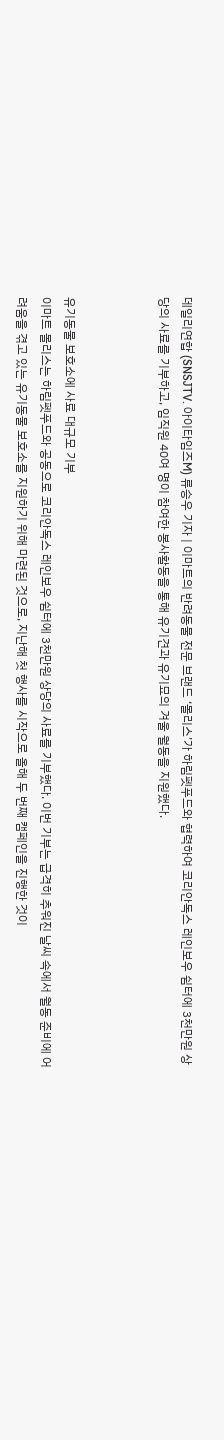데일리연합 (SNSJTV. 아이타임즈M) 류승우 기자 | 이마트의 반려동물 전문 브랜드 ‘몰리스’가 하림펫푸드와 협력하여 코리안독스 레인보우 쉼터에 3천만원 상당의 사료를 기부하고, 임직원 40여 명이 참여한 봉사활동을 통해 유기견과 유기묘의 겨울 월동을 지원했다.



유기동물 보호소에 사료 대규모 기부
이마트 몰리스는 하림펫푸드와 공동으로 코리안독스 레인보우 쉼터에 3천만원 상당의 사료를 기부했다. 이번 기부는 급격히 추워진 날씨 속에서 월동 준비에 어려움을 겪고 있는 유기동물 보호소를 지원하기 위해 마련된 것으로, 지난해 첫 행사를 시작으로 올해 두 번째 캠페인을 진행한 것이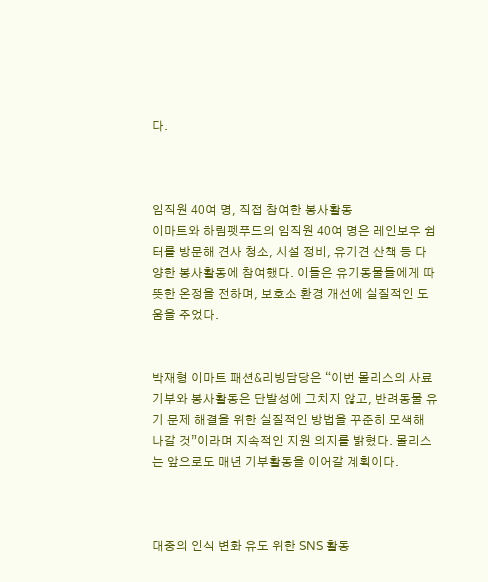다.



임직원 40여 명, 직접 참여한 봉사활동
이마트와 하림펫푸드의 임직원 40여 명은 레인보우 쉼터를 방문해 견사 청소, 시설 정비, 유기견 산책 등 다양한 봉사활동에 참여했다. 이들은 유기동물들에게 따뜻한 온정을 전하며, 보호소 환경 개선에 실질적인 도움을 주었다.


박재형 이마트 패션&리빙담당은 “이번 몰리스의 사료 기부와 봉사활동은 단발성에 그치지 않고, 반려동물 유기 문제 해결을 위한 실질적인 방법을 꾸준히 모색해 나갈 것”이라며 지속적인 지원 의지를 밝혔다. 몰리스는 앞으로도 매년 기부활동을 이어갈 계획이다.



대중의 인식 변화 유도 위한 SNS 활동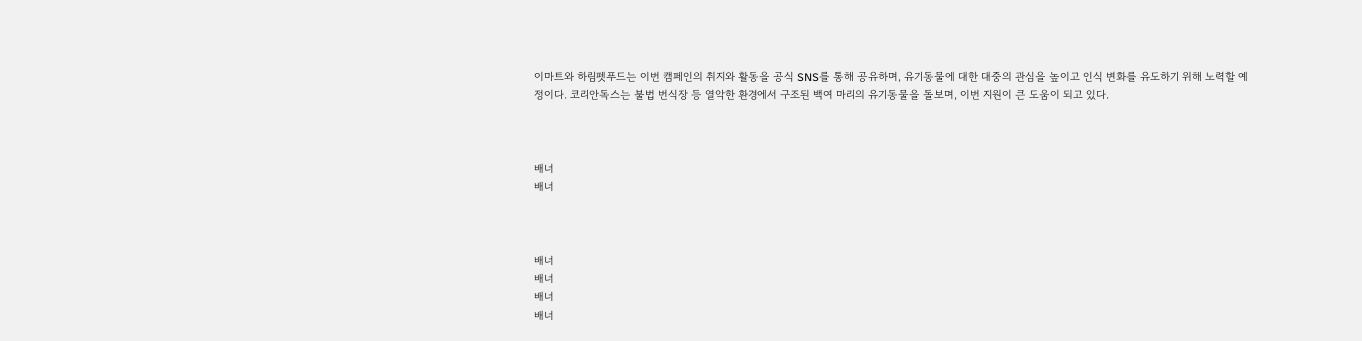이마트와 하림펫푸드는 이번 캠페인의 취지와 활동을 공식 SNS를 통해 공유하며, 유기동물에 대한 대중의 관심을 높이고 인식 변화를 유도하기 위해 노력할 예정이다. 코리안독스는 불법 번식장 등 열악한 환경에서 구조된 백여 마리의 유기동물을 돌보며, 이번 지원이 큰 도움이 되고 있다.



배너
배너



배너
배너
배너
배너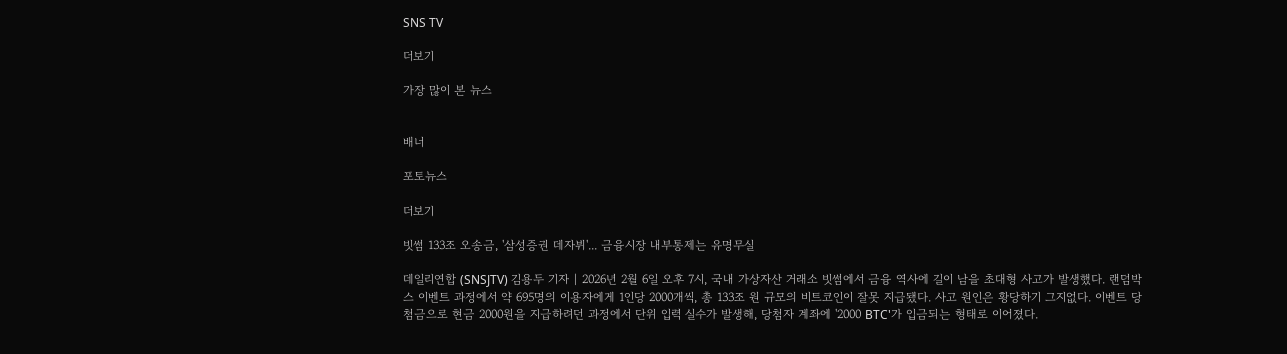SNS TV

더보기

가장 많이 본 뉴스


배너

포토뉴스

더보기

빗썸 133조 오송금, '삼성증권 데자뷔'... 금융시장 내부통제는 유명무실

데일리연합 (SNSJTV) 김용두 기자 | 2026년 2월 6일 오후 7시, 국내 가상자산 거래소 빗썸에서 금융 역사에 길이 남을 초대형 사고가 발생했다. 랜덤박스 이벤트 과정에서 약 695명의 이용자에게 1인당 2000개씩, 총 133조 원 규모의 비트코인이 잘못 지급됐다. 사고 원인은 황당하기 그지없다. 이벤트 당첨금으로 현금 2000원을 지급하려던 과정에서 단위 입력 실수가 발생해, 당첨자 계좌에 '2000 BTC'가 입금되는 형태로 이어졌다.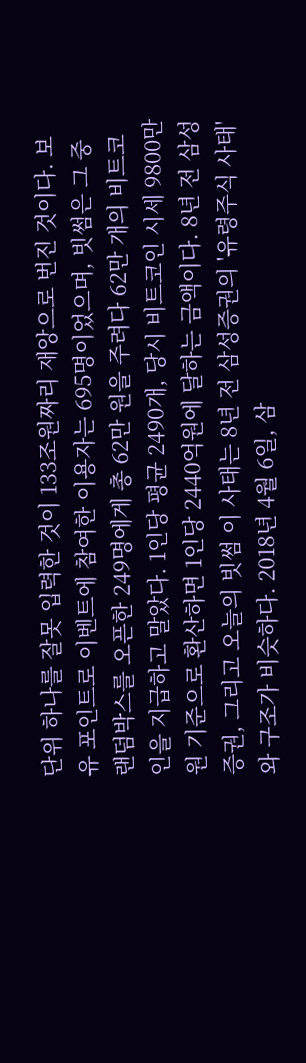단위 하나를 잘못 입력한 것이 133조원짜리 재앙으로 번진 것이다. 보유 포인트로 이벤트에 참여한 이용자는 695명이었으며, 빗썸은 그 중 랜덤박스를 오픈한 249명에게 총 62만 원을 주려다 62만 개의 비트코인을 지급하고 말았다. 1인당 평균 2490개, 당시 비트코인 시세 9800만원 기준으로 환산하면 1인당 2440억원에 달하는 금액이다. 8년 전 삼성증권, 그리고 오늘의 빗썸 이 사태는 8년 전 삼성증권의 '유령주식 사태'와 구조가 비슷하다. 2018년 4월 6일, 삼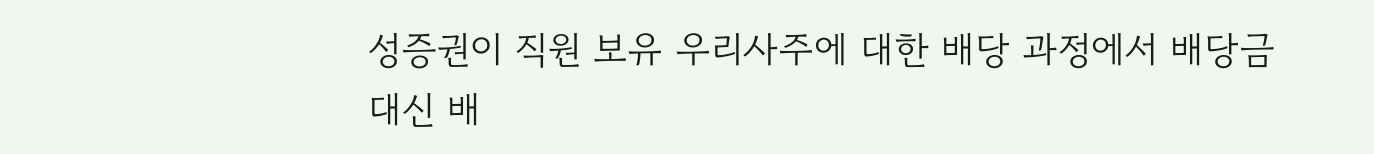성증권이 직원 보유 우리사주에 대한 배당 과정에서 배당금 대신 배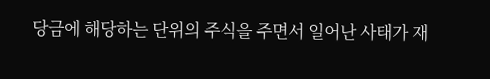당금에 해당하는 단위의 주식을 주면서 일어난 사태가 재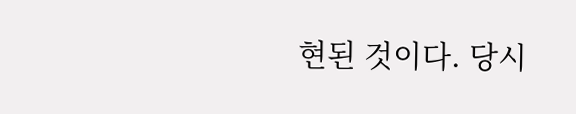현된 것이다. 당시